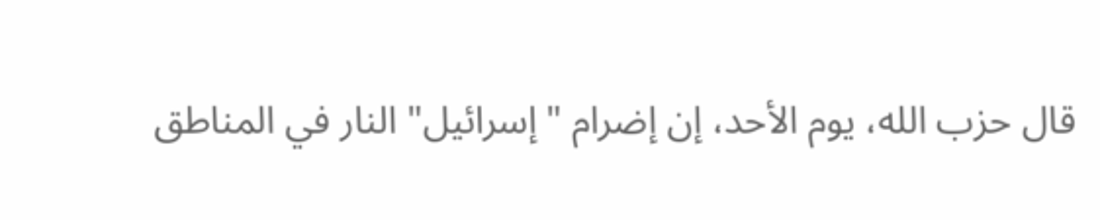قال حزب الله، يوم الأحد، إن إضرام "إسرائيل" النار في المناطق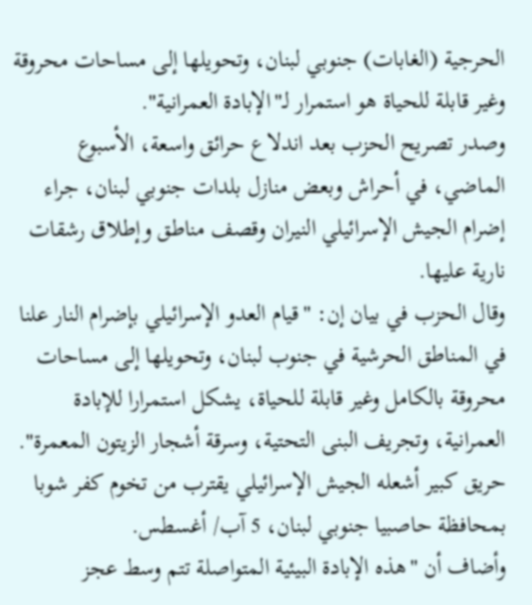الحرجية (الغابات) جنوبي لبنان، وتحويلها إلى مساحات محروقة وغير قابلة للحياة هو استمرار لـ"الإبادة العمرانية".
وصدر تصريح الحزب بعد اندلاع حرائق واسعة، الأسبوع الماضي، في أحراش وبعض منازل بلدات جنوبي لبنان، جراء إضرام الجيش الإسرائيلي النيران وقصف مناطق وإطلاق رشقات نارية عليها.
وقال الحزب في بيان إن: "قيام العدو الإسرائيلي بإضرام النار علنا في المناطق الحرشية في جنوب لبنان، وتحويلها إلى مساحات محروقة بالكامل وغير قابلة للحياة، يشكل استمرارا للإبادة العمرانية، وتجريف البنى التحتية، وسرقة أشجار الزيتون المعمرة".
حريق كبير أشعله الجيش الإسرائيلي يقترب من تخوم كفر شوبا بمحافظة حاصبيا جنوبي لبنان، 5 آب/ أغسطس.
وأضاف أن "هذه الإبادة البيئية المتواصلة تتم وسط عجز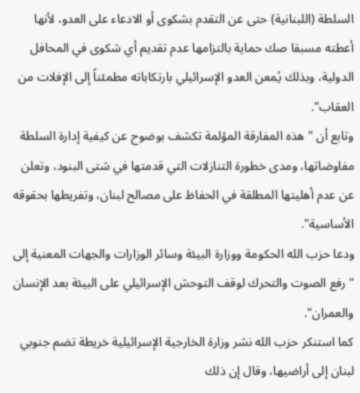السلطة (اللبنانية) حتى عن التقدم بشكوى أو الادعاء على العدو، لأنها أعطته مسبقا صك حماية بالتزامها عدم تقديم أي شكوى في المحافل الدولية، وبذلك يُمعن العدو الإسرائيلي بارتكاباته مطمئناً إلى الإفلات من العقاب".
وتابع أن "هذه المفارقة المؤلمة تكشف بوضوح عن كيفية إدارة السلطة مفاوضاتها، ومدى خطورة التنازلات التي قدمتها في شتى البنود، وتعلن عن عدم أهليتها المطلقة في الحفاظ على مصالح لبنان، وتفريطها بحقوقه الأساسية".
ودعا حزب الله الحكومة ووزارة البيئة وسائر الوزارات والجهات المعنية إلى "رفع الصوت والتحرك لوقف التوحش الإسرائيلي على البيئة بعد الإنسان والعمران".
كما استنكر حزب الله نشر وزارة الخارجية الإسرائيلية خريطة تضم جنوبي لبنان إلى أراضيها، وقال إن ذلك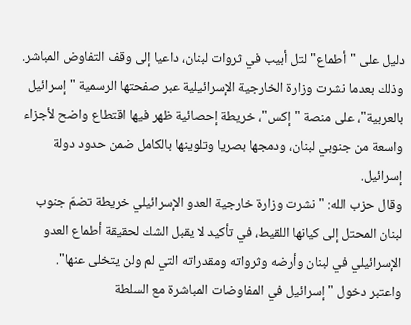دليل على "أطماع" لتل أبيب في ثروات لبنان، داعيا إلى وقف التفاوض المباشر.
وذلك بعدما نشرت وزارة الخارجية الإسرائيلية عبر صفحتها الرسمية "إسرائيل بالعربية"، على منصة "إكس"، خريطة إحصائية ظهر فيها اقتطاع واضح لأجزاء واسعة من جنوبي لبنان، ودمجها بصريا وتلوينها بالكامل ضمن حدود دولة إسرائيل.
وقال حزب الله: "نشرت وزارة خارجية العدو الإسرائيلي خريطة تضمّ جنوب لبنان المحتل إلى كيانها اللقيط، في تأكيد لا يقبل الشك لحقيقة أطماع العدو الإسرائيلي في لبنان وأرضه وثرواته ومقدراته التي لم ولن يتخلى عنها".
واعتبر دخول "إسرائيل في المفاوضات المباشرة مع السلطة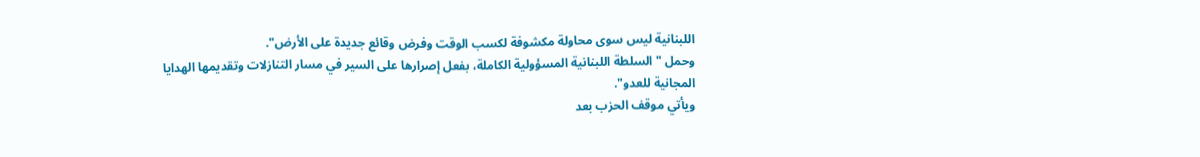اللبنانية ليس سوى محاولة مكشوفة لكسب الوقت وفرض وقائع جديدة على الأرض".
وحمل "السلطة اللبنانية المسؤولية الكاملة، بفعل إصرارها على السير في مسار التنازلات وتقديمها الهدايا المجانية للعدو".
ويأتي موقف الحزب بعد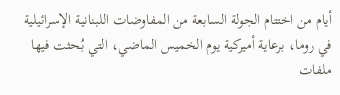أيام من اختتام الجولة السابعة من المفاوضات اللبنانية الإسرائيلية في روما، برعاية أميركية يوم الخميس الماضي، التي بُحثت فيها ملفات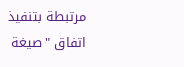مرتبطة بتنفيذ اتفاق "صيغة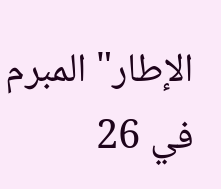الإطار" المبرم في 26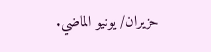حزيران/ يونيو الماضي.